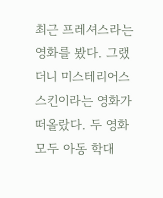최근 프레셔스라는 영화를 봤다. 그랬더니 미스테리어스 스킨이라는 영화가 떠올랐다. 두 영화 모두 아동 학대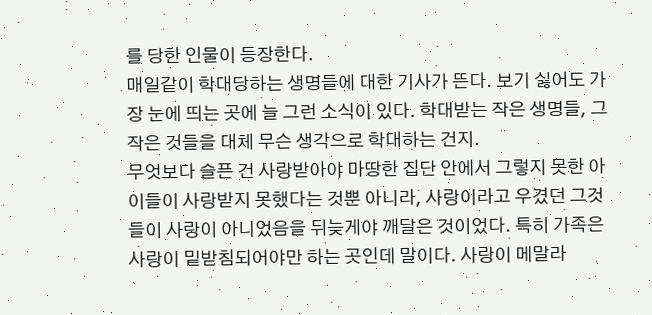를 당한 인물이 등장한다.
매일같이 학대당하는 생명들에 대한 기사가 뜬다. 보기 싫어도 가장 눈에 띄는 곳에 늘 그런 소식이 있다. 학대받는 작은 생명들, 그 작은 것들을 대체 무슨 생각으로 학대하는 건지.
무엇보다 슬픈 건 사랑받아야 마땅한 집단 안에서 그렇지 못한 아이들이 사랑받지 못했다는 것뿐 아니라, 사랑이라고 우겼던 그것들이 사랑이 아니었음을 뒤늦게야 깨달은 것이었다. 특히 가족은 사랑이 밑받침되어야만 하는 곳인데 말이다. 사랑이 메말라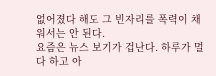없어졌다 해도 그 빈자리를 폭력이 채워서는 안 된다.
요즘은 뉴스 보기가 겁난다. 하루가 멀다 하고 아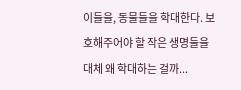이들을, 동물들을 학대한다. 보호해주어야 할 작은 생명들을 대체 왜 학대하는 걸까...